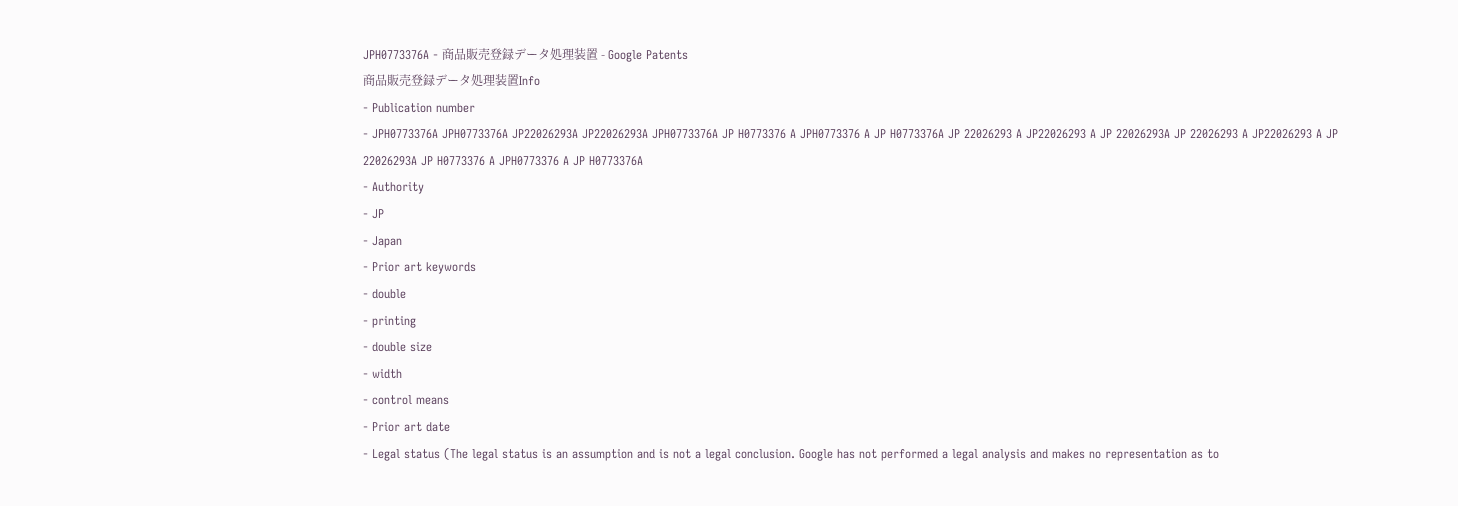JPH0773376A - 商品販売登録データ処理装置 - Google Patents
商品販売登録データ処理装置Info
- Publication number
- JPH0773376A JPH0773376A JP22026293A JP22026293A JPH0773376A JP H0773376 A JPH0773376 A JP H0773376A JP 22026293 A JP22026293 A JP 22026293A JP 22026293 A JP22026293 A JP 22026293A JP H0773376 A JPH0773376 A JP H0773376A
- Authority
- JP
- Japan
- Prior art keywords
- double
- printing
- double size
- width
- control means
- Prior art date
- Legal status (The legal status is an assumption and is not a legal conclusion. Google has not performed a legal analysis and makes no representation as to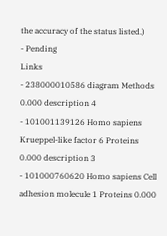the accuracy of the status listed.)
- Pending
Links
- 238000010586 diagram Methods 0.000 description 4
- 101001139126 Homo sapiens Krueppel-like factor 6 Proteins 0.000 description 3
- 101000760620 Homo sapiens Cell adhesion molecule 1 Proteins 0.000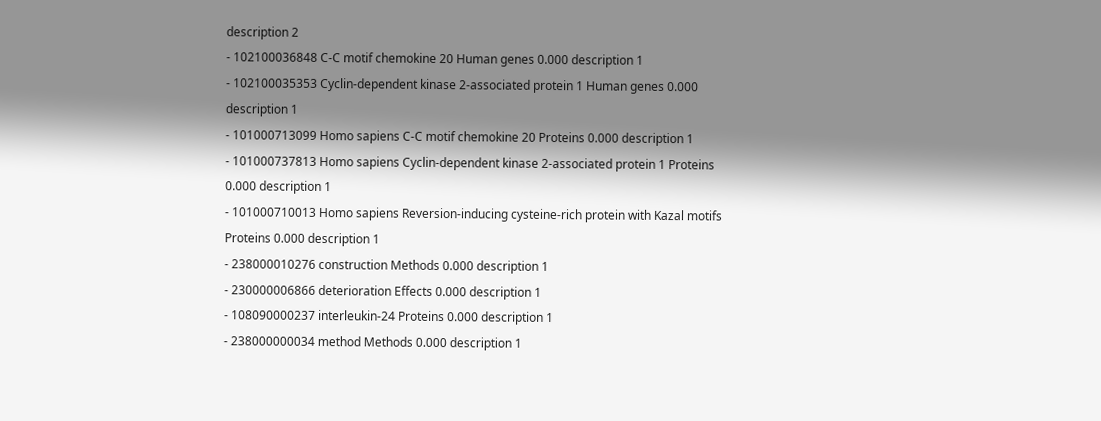description 2
- 102100036848 C-C motif chemokine 20 Human genes 0.000 description 1
- 102100035353 Cyclin-dependent kinase 2-associated protein 1 Human genes 0.000 description 1
- 101000713099 Homo sapiens C-C motif chemokine 20 Proteins 0.000 description 1
- 101000737813 Homo sapiens Cyclin-dependent kinase 2-associated protein 1 Proteins 0.000 description 1
- 101000710013 Homo sapiens Reversion-inducing cysteine-rich protein with Kazal motifs Proteins 0.000 description 1
- 238000010276 construction Methods 0.000 description 1
- 230000006866 deterioration Effects 0.000 description 1
- 108090000237 interleukin-24 Proteins 0.000 description 1
- 238000000034 method Methods 0.000 description 1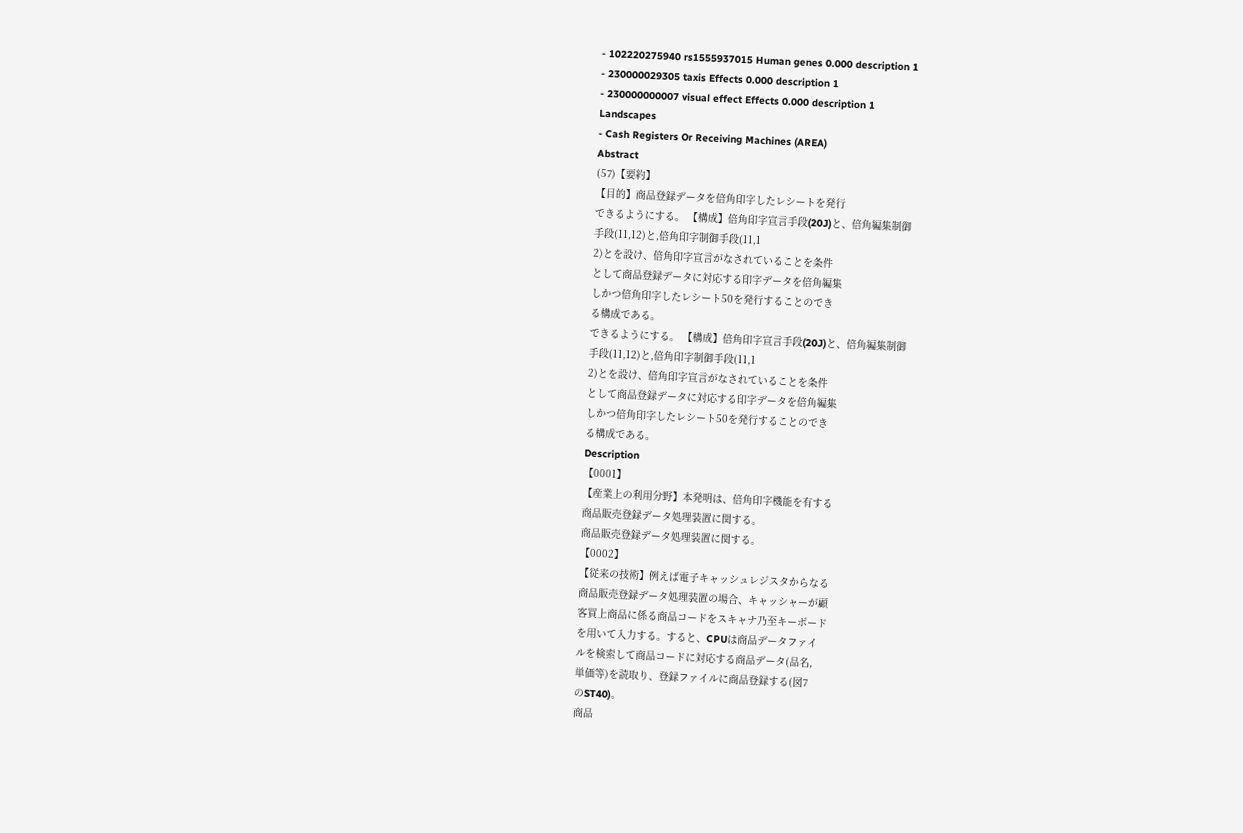- 102220275940 rs1555937015 Human genes 0.000 description 1
- 230000029305 taxis Effects 0.000 description 1
- 230000000007 visual effect Effects 0.000 description 1
Landscapes
- Cash Registers Or Receiving Machines (AREA)
Abstract
(57)【要約】
【目的】商品登録データを倍角印字したレシートを発行
できるようにする。 【構成】倍角印字宣言手段(20J)と、倍角編集制御
手段(11,12)と,倍角印字制御手段(11,1
2)とを設け、倍角印字宣言がなされていることを条件
として商品登録データに対応する印字データを倍角編集
しかつ倍角印字したレシート50を発行することのでき
る構成である。
できるようにする。 【構成】倍角印字宣言手段(20J)と、倍角編集制御
手段(11,12)と,倍角印字制御手段(11,1
2)とを設け、倍角印字宣言がなされていることを条件
として商品登録データに対応する印字データを倍角編集
しかつ倍角印字したレシート50を発行することのでき
る構成である。
Description
【0001】
【産業上の利用分野】本発明は、倍角印字機能を有する
商品販売登録データ処理装置に関する。
商品販売登録データ処理装置に関する。
【0002】
【従来の技術】例えば電子キャッシュレジスタからなる
商品販売登録データ処理装置の場合、キャッシャーが顧
客買上商品に係る商品コードをスキャナ乃至キーボード
を用いて入力する。すると、CPUは商品データファイ
ルを検索して商品コードに対応する商品データ(品名,
単価等)を読取り、登録ファイルに商品登録する(図7
のST40)。
商品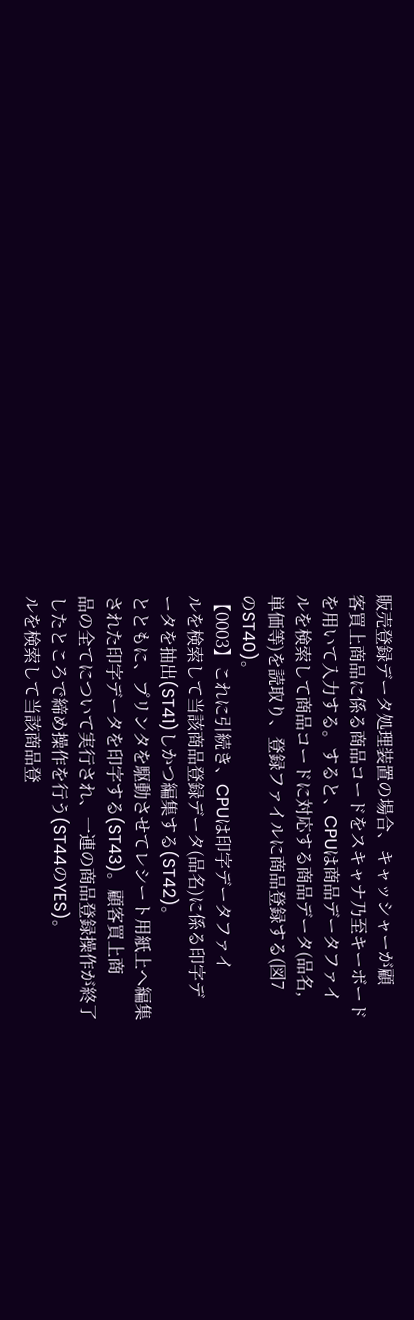販売登録データ処理装置の場合、キャッシャーが顧
客買上商品に係る商品コードをスキャナ乃至キーボード
を用いて入力する。すると、CPUは商品データファイ
ルを検索して商品コードに対応する商品データ(品名,
単価等)を読取り、登録ファイルに商品登録する(図7
のST40)。
【0003】これに引続き、CPUは印字データファイ
ルを検索して当該商品登録データ(品名)に係る印字デ
ータを抽出(ST41)しかつ編集する(ST42)。
とともに、プリンタを駆動させてレシート用紙上へ編集
された印字データを印字する(ST43)。顧客買上商
品の全てについて実行され、一連の商品登録操作が終了
したところで締め操作を行う(ST44のYES)。
ルを検索して当該商品登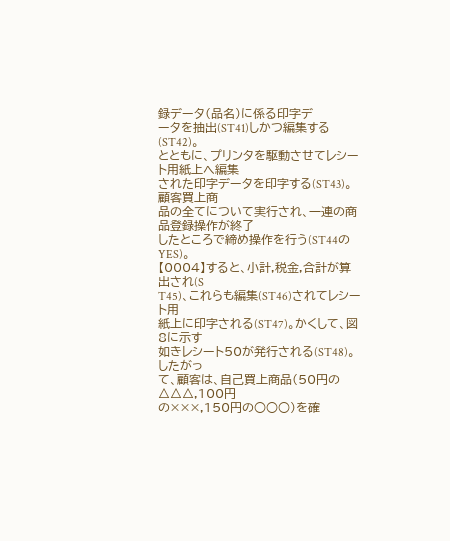録データ(品名)に係る印字デ
ータを抽出(ST41)しかつ編集する(ST42)。
とともに、プリンタを駆動させてレシート用紙上へ編集
された印字データを印字する(ST43)。顧客買上商
品の全てについて実行され、一連の商品登録操作が終了
したところで締め操作を行う(ST44のYES)。
【0004】すると、小計,税金,合計が算出され(S
T45)、これらも編集(ST46)されてレシート用
紙上に印字される(ST47)。かくして、図8に示す
如きレシート50が発行される(ST48)。したがっ
て、顧客は、自己買上商品(50円の△△△,100円
の×××,150円の○○○)を確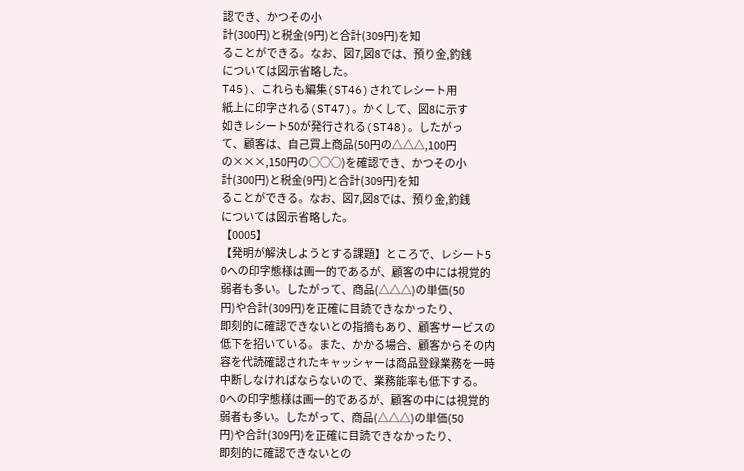認でき、かつその小
計(300円)と税金(9円)と合計(309円)を知
ることができる。なお、図7,図8では、預り金,釣銭
については図示省略した。
T45)、これらも編集(ST46)されてレシート用
紙上に印字される(ST47)。かくして、図8に示す
如きレシート50が発行される(ST48)。したがっ
て、顧客は、自己買上商品(50円の△△△,100円
の×××,150円の○○○)を確認でき、かつその小
計(300円)と税金(9円)と合計(309円)を知
ることができる。なお、図7,図8では、預り金,釣銭
については図示省略した。
【0005】
【発明が解決しようとする課題】ところで、レシート5
0への印字態様は画一的であるが、顧客の中には視覚的
弱者も多い。したがって、商品(△△△)の単価(50
円)や合計(309円)を正確に目読できなかったり、
即刻的に確認できないとの指摘もあり、顧客サービスの
低下を招いている。また、かかる場合、顧客からその内
容を代読確認されたキャッシャーは商品登録業務を一時
中断しなければならないので、業務能率も低下する。
0への印字態様は画一的であるが、顧客の中には視覚的
弱者も多い。したがって、商品(△△△)の単価(50
円)や合計(309円)を正確に目読できなかったり、
即刻的に確認できないとの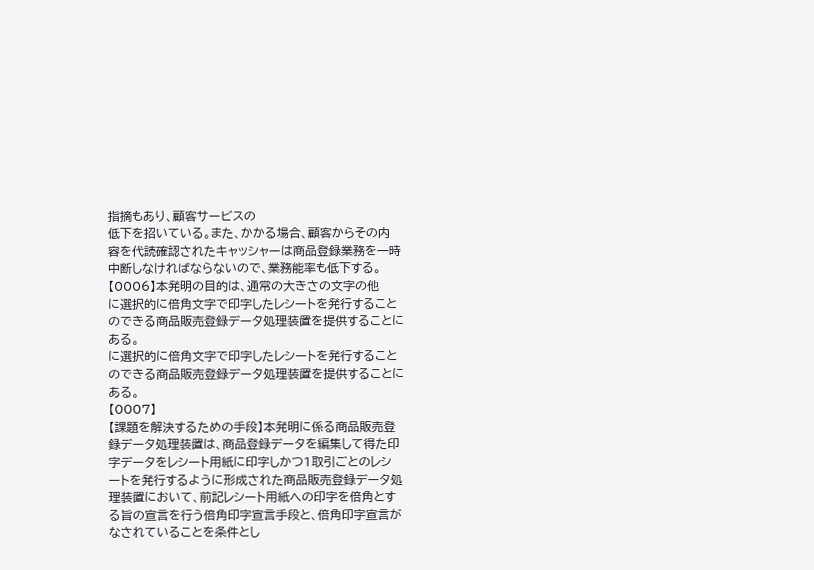指摘もあり、顧客サービスの
低下を招いている。また、かかる場合、顧客からその内
容を代読確認されたキャッシャーは商品登録業務を一時
中断しなければならないので、業務能率も低下する。
【0006】本発明の目的は、通常の大きさの文字の他
に選択的に倍角文字で印字したレシートを発行すること
のできる商品販売登録データ処理装置を提供することに
ある。
に選択的に倍角文字で印字したレシートを発行すること
のできる商品販売登録データ処理装置を提供することに
ある。
【0007】
【課題を解決するための手段】本発明に係る商品販売登
録データ処理装置は、商品登録データを編集して得た印
字データをレシート用紙に印字しかつ1取引ごとのレシ
ートを発行するように形成された商品販売登録データ処
理装置において、前記レシート用紙への印字を倍角とす
る旨の宣言を行う倍角印字宣言手段と、倍角印字宣言が
なされていることを条件とし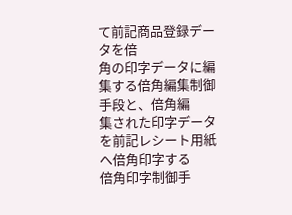て前記商品登録データを倍
角の印字データに編集する倍角編集制御手段と、倍角編
集された印字データを前記レシート用紙へ倍角印字する
倍角印字制御手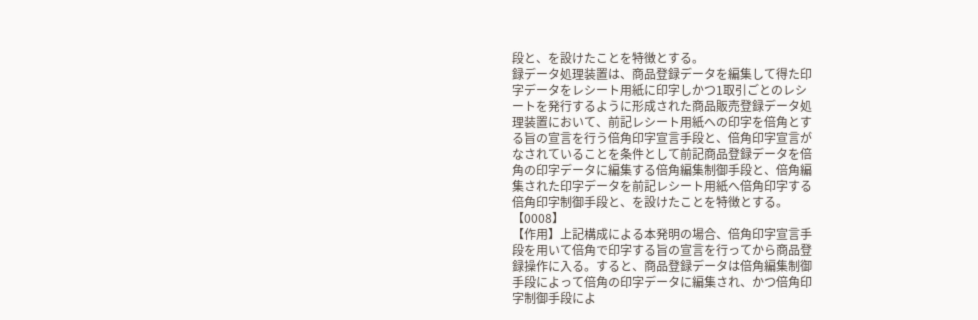段と、を設けたことを特徴とする。
録データ処理装置は、商品登録データを編集して得た印
字データをレシート用紙に印字しかつ1取引ごとのレシ
ートを発行するように形成された商品販売登録データ処
理装置において、前記レシート用紙への印字を倍角とす
る旨の宣言を行う倍角印字宣言手段と、倍角印字宣言が
なされていることを条件として前記商品登録データを倍
角の印字データに編集する倍角編集制御手段と、倍角編
集された印字データを前記レシート用紙へ倍角印字する
倍角印字制御手段と、を設けたことを特徴とする。
【0008】
【作用】上記構成による本発明の場合、倍角印字宣言手
段を用いて倍角で印字する旨の宣言を行ってから商品登
録操作に入る。すると、商品登録データは倍角編集制御
手段によって倍角の印字データに編集され、かつ倍角印
字制御手段によ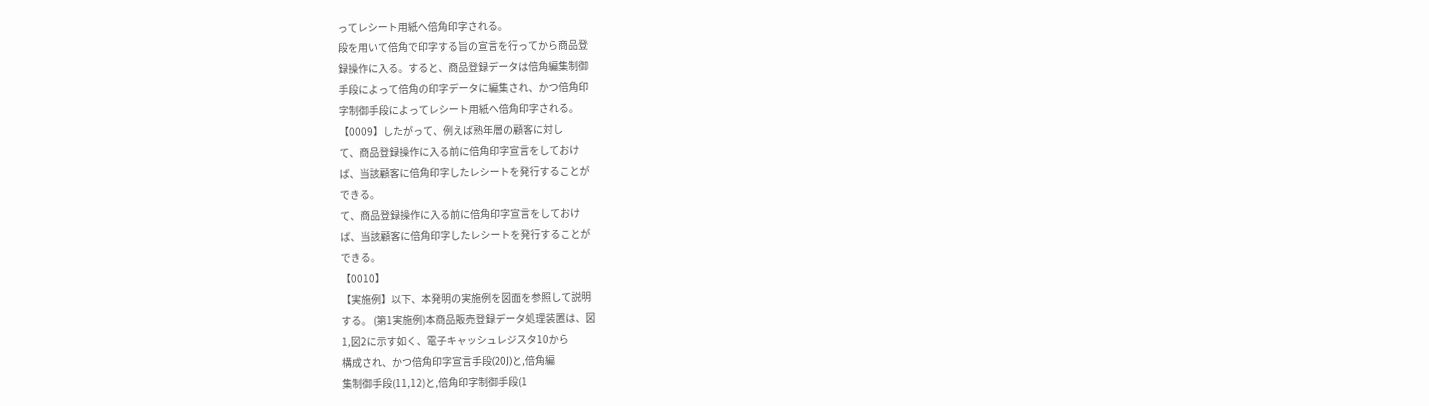ってレシート用紙へ倍角印字される。
段を用いて倍角で印字する旨の宣言を行ってから商品登
録操作に入る。すると、商品登録データは倍角編集制御
手段によって倍角の印字データに編集され、かつ倍角印
字制御手段によってレシート用紙へ倍角印字される。
【0009】したがって、例えば熟年層の顧客に対し
て、商品登録操作に入る前に倍角印字宣言をしておけ
ば、当該顧客に倍角印字したレシートを発行することが
できる。
て、商品登録操作に入る前に倍角印字宣言をしておけ
ば、当該顧客に倍角印字したレシートを発行することが
できる。
【0010】
【実施例】以下、本発明の実施例を図面を参照して説明
する。 (第1実施例)本商品販売登録データ処理装置は、図
1,図2に示す如く、電子キャッシュレジスタ10から
構成され、かつ倍角印字宣言手段(20J)と,倍角編
集制御手段(11,12)と,倍角印字制御手段(1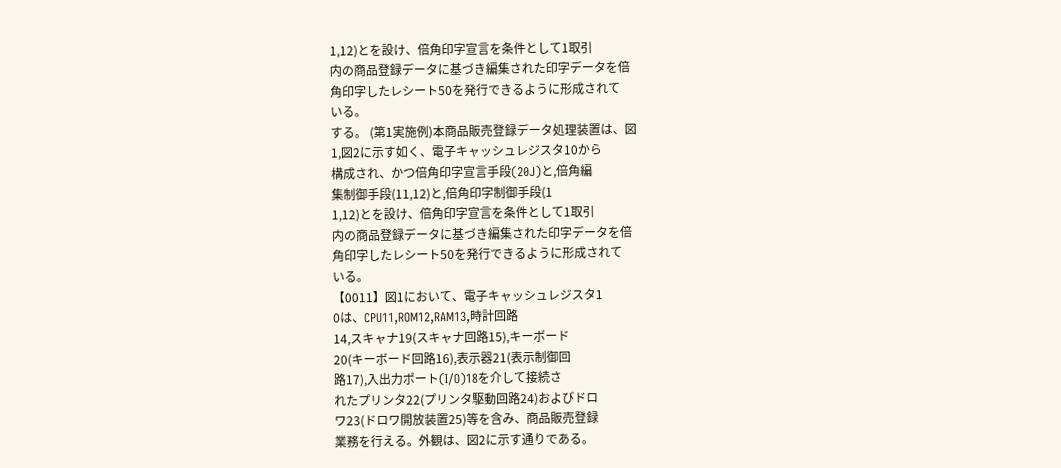1,12)とを設け、倍角印字宣言を条件として1取引
内の商品登録データに基づき編集された印字データを倍
角印字したレシート50を発行できるように形成されて
いる。
する。 (第1実施例)本商品販売登録データ処理装置は、図
1,図2に示す如く、電子キャッシュレジスタ10から
構成され、かつ倍角印字宣言手段(20J)と,倍角編
集制御手段(11,12)と,倍角印字制御手段(1
1,12)とを設け、倍角印字宣言を条件として1取引
内の商品登録データに基づき編集された印字データを倍
角印字したレシート50を発行できるように形成されて
いる。
【0011】図1において、電子キャッシュレジスタ1
0は、CPU11,ROM12,RAM13,時計回路
14,スキャナ19(スキャナ回路15),キーボード
20(キーボード回路16),表示器21(表示制御回
路17),入出力ポート(I/O)18を介して接続さ
れたプリンタ22(プリンタ駆動回路24)およびドロ
ワ23(ドロワ開放装置25)等を含み、商品販売登録
業務を行える。外観は、図2に示す通りである。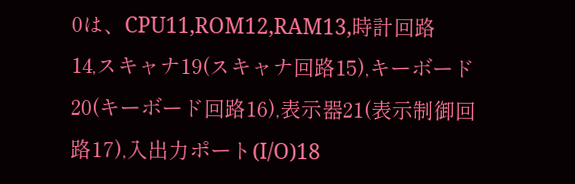0は、CPU11,ROM12,RAM13,時計回路
14,スキャナ19(スキャナ回路15),キーボード
20(キーボード回路16),表示器21(表示制御回
路17),入出力ポート(I/O)18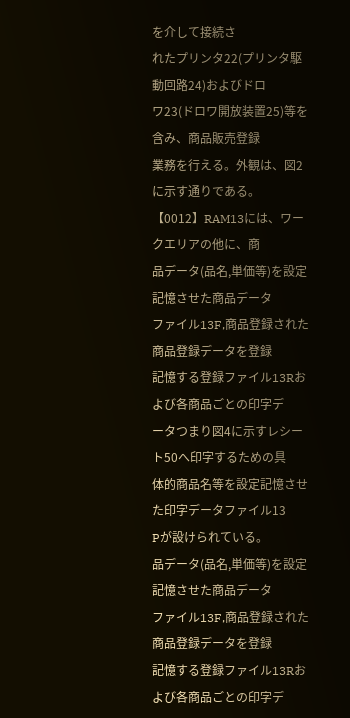を介して接続さ
れたプリンタ22(プリンタ駆動回路24)およびドロ
ワ23(ドロワ開放装置25)等を含み、商品販売登録
業務を行える。外観は、図2に示す通りである。
【0012】RAM13には、ワークエリアの他に、商
品データ(品名,単価等)を設定記憶させた商品データ
ファイル13F,商品登録された商品登録データを登録
記憶する登録ファイル13Rおよび各商品ごとの印字デ
ータつまり図4に示すレシート50へ印字するための具
体的商品名等を設定記憶させた印字データファイル13
Pが設けられている。
品データ(品名,単価等)を設定記憶させた商品データ
ファイル13F,商品登録された商品登録データを登録
記憶する登録ファイル13Rおよび各商品ごとの印字デ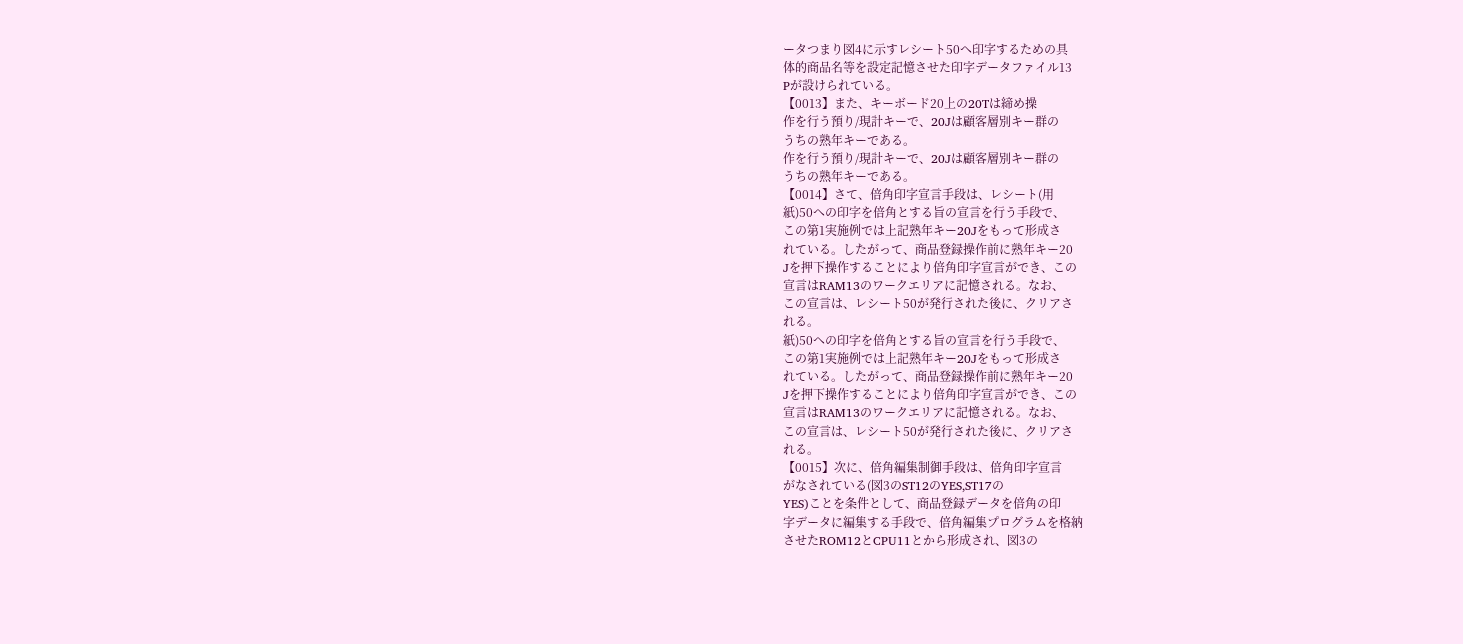ータつまり図4に示すレシート50へ印字するための具
体的商品名等を設定記憶させた印字データファイル13
Pが設けられている。
【0013】また、キーボード20上の20Tは締め操
作を行う預り/現計キーで、20Jは顧客層別キー群の
うちの熟年キーである。
作を行う預り/現計キーで、20Jは顧客層別キー群の
うちの熟年キーである。
【0014】さて、倍角印字宣言手段は、レシート(用
紙)50への印字を倍角とする旨の宣言を行う手段で、
この第1実施例では上記熟年キー20Jをもって形成さ
れている。したがって、商品登録操作前に熟年キー20
Jを押下操作することにより倍角印字宣言ができ、この
宣言はRAM13のワークエリアに記憶される。なお、
この宣言は、レシート50が発行された後に、クリアさ
れる。
紙)50への印字を倍角とする旨の宣言を行う手段で、
この第1実施例では上記熟年キー20Jをもって形成さ
れている。したがって、商品登録操作前に熟年キー20
Jを押下操作することにより倍角印字宣言ができ、この
宣言はRAM13のワークエリアに記憶される。なお、
この宣言は、レシート50が発行された後に、クリアさ
れる。
【0015】次に、倍角編集制御手段は、倍角印字宣言
がなされている(図3のST12のYES,ST17の
YES)ことを条件として、商品登録データを倍角の印
字データに編集する手段で、倍角編集プログラムを格納
させたROM12とCPU11とから形成され、図3の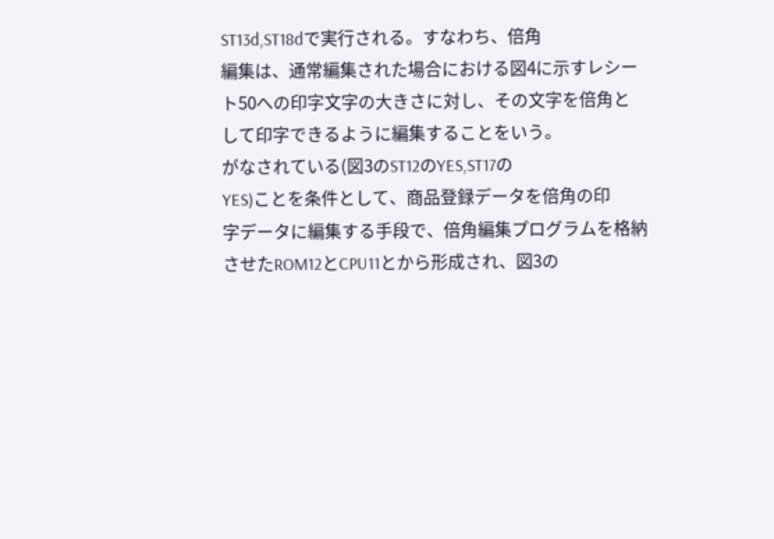ST13d,ST18dで実行される。すなわち、倍角
編集は、通常編集された場合における図4に示すレシー
ト50への印字文字の大きさに対し、その文字を倍角と
して印字できるように編集することをいう。
がなされている(図3のST12のYES,ST17の
YES)ことを条件として、商品登録データを倍角の印
字データに編集する手段で、倍角編集プログラムを格納
させたROM12とCPU11とから形成され、図3の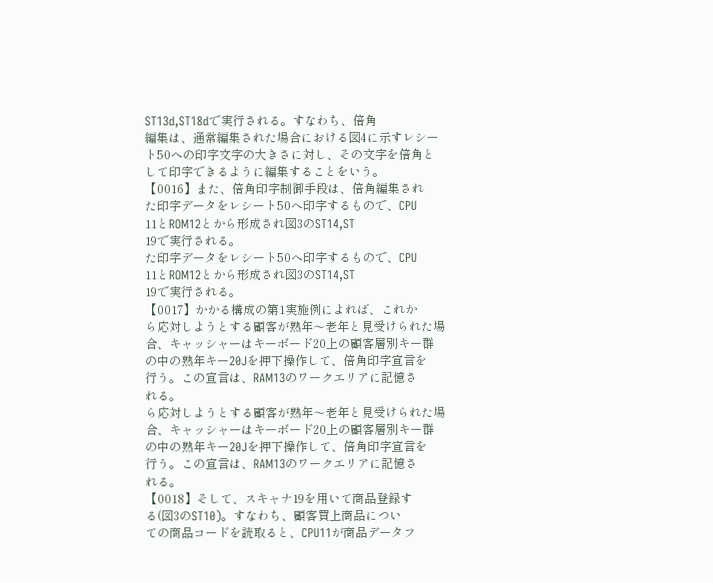ST13d,ST18dで実行される。すなわち、倍角
編集は、通常編集された場合における図4に示すレシー
ト50への印字文字の大きさに対し、その文字を倍角と
して印字できるように編集することをいう。
【0016】また、倍角印字制御手段は、倍角編集され
た印字データをレシート50へ印字するもので、CPU
11とROM12とから形成され図3のST14,ST
19で実行される。
た印字データをレシート50へ印字するもので、CPU
11とROM12とから形成され図3のST14,ST
19で実行される。
【0017】かかる構成の第1実施例によれば、これか
ら応対しようとする顧客が熟年〜老年と見受けられた場
合、キャッシャーはキーボード20上の顧客層別キー群
の中の熟年キー20Jを押下操作して、倍角印字宣言を
行う。この宣言は、RAM13のワークエリアに記憶さ
れる。
ら応対しようとする顧客が熟年〜老年と見受けられた場
合、キャッシャーはキーボード20上の顧客層別キー群
の中の熟年キー20Jを押下操作して、倍角印字宣言を
行う。この宣言は、RAM13のワークエリアに記憶さ
れる。
【0018】そして、スキャナ19を用いて商品登録す
る(図3のST10)。すなわち、顧客買上商品につい
ての商品コードを読取ると、CPU11が商品データフ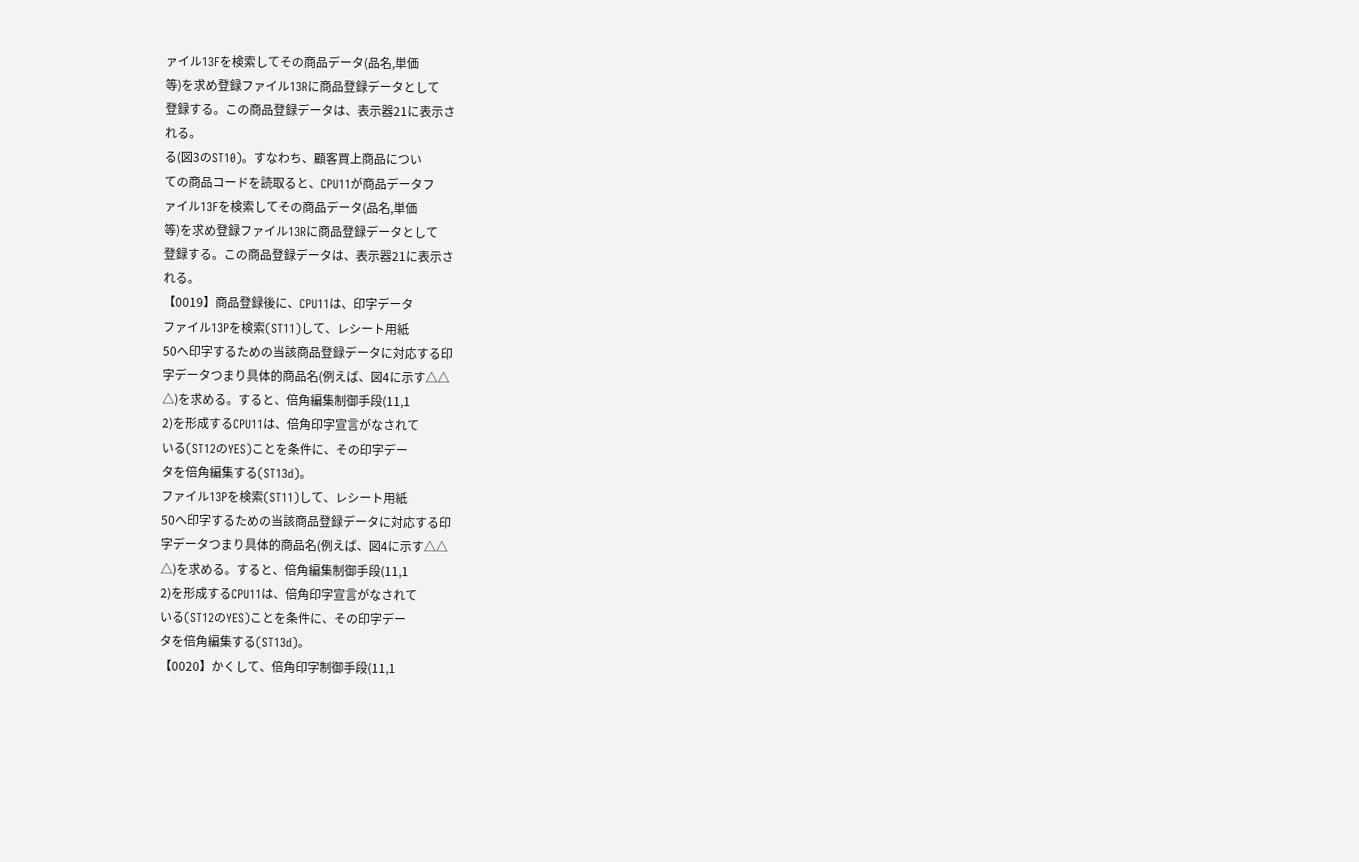ァイル13Fを検索してその商品データ(品名,単価
等)を求め登録ファイル13Rに商品登録データとして
登録する。この商品登録データは、表示器21に表示さ
れる。
る(図3のST10)。すなわち、顧客買上商品につい
ての商品コードを読取ると、CPU11が商品データフ
ァイル13Fを検索してその商品データ(品名,単価
等)を求め登録ファイル13Rに商品登録データとして
登録する。この商品登録データは、表示器21に表示さ
れる。
【0019】商品登録後に、CPU11は、印字データ
ファイル13Pを検索(ST11)して、レシート用紙
50へ印字するための当該商品登録データに対応する印
字データつまり具体的商品名(例えば、図4に示す△△
△)を求める。すると、倍角編集制御手段(11,1
2)を形成するCPU11は、倍角印字宣言がなされて
いる(ST12のYES)ことを条件に、その印字デー
タを倍角編集する(ST13d)。
ファイル13Pを検索(ST11)して、レシート用紙
50へ印字するための当該商品登録データに対応する印
字データつまり具体的商品名(例えば、図4に示す△△
△)を求める。すると、倍角編集制御手段(11,1
2)を形成するCPU11は、倍角印字宣言がなされて
いる(ST12のYES)ことを条件に、その印字デー
タを倍角編集する(ST13d)。
【0020】かくして、倍角印字制御手段(11,1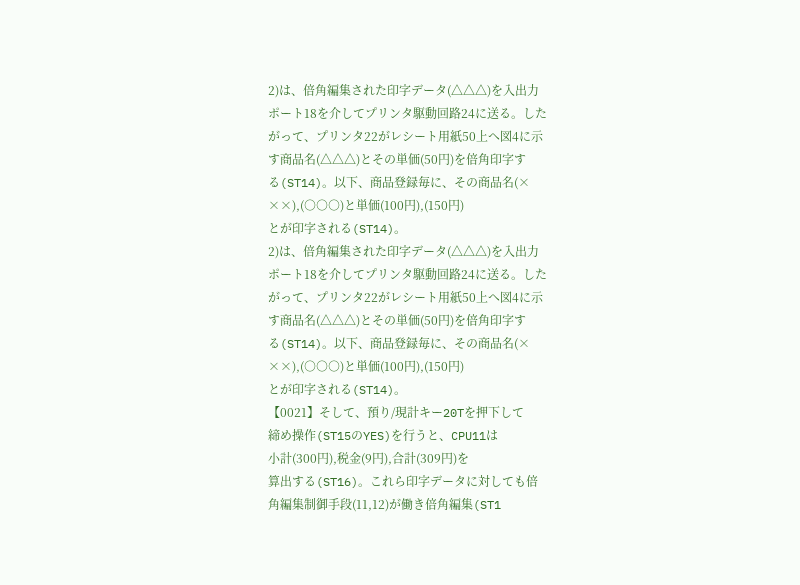2)は、倍角編集された印字データ(△△△)を入出力
ポート18を介してプリンタ駆動回路24に送る。した
がって、プリンタ22がレシート用紙50上へ図4に示
す商品名(△△△)とその単価(50円)を倍角印字す
る(ST14)。以下、商品登録毎に、その商品名(×
××),(○○○)と単価(100円),(150円)
とが印字される(ST14)。
2)は、倍角編集された印字データ(△△△)を入出力
ポート18を介してプリンタ駆動回路24に送る。した
がって、プリンタ22がレシート用紙50上へ図4に示
す商品名(△△△)とその単価(50円)を倍角印字す
る(ST14)。以下、商品登録毎に、その商品名(×
××),(○○○)と単価(100円),(150円)
とが印字される(ST14)。
【0021】そして、預り/現計キー20Tを押下して
締め操作(ST15のYES)を行うと、CPU11は
小計(300円),税金(9円),合計(309円)を
算出する(ST16)。これら印字データに対しても倍
角編集制御手段(11,12)が働き倍角編集(ST1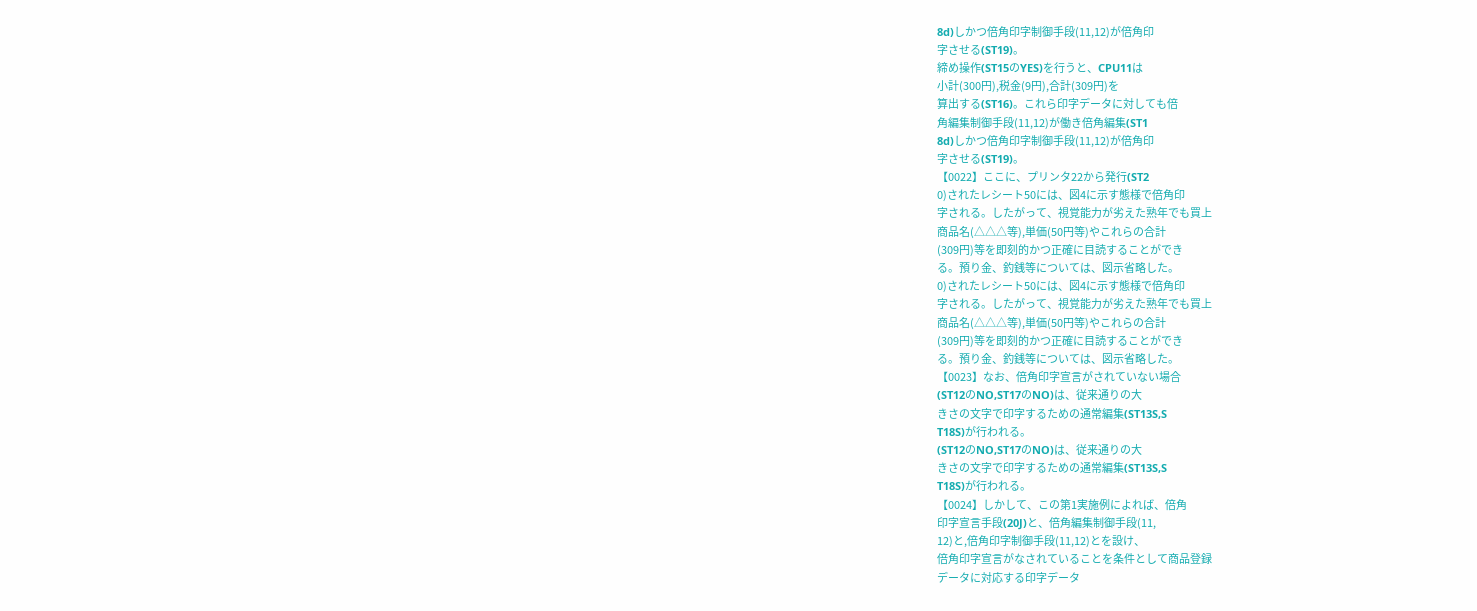8d)しかつ倍角印字制御手段(11,12)が倍角印
字させる(ST19)。
締め操作(ST15のYES)を行うと、CPU11は
小計(300円),税金(9円),合計(309円)を
算出する(ST16)。これら印字データに対しても倍
角編集制御手段(11,12)が働き倍角編集(ST1
8d)しかつ倍角印字制御手段(11,12)が倍角印
字させる(ST19)。
【0022】ここに、プリンタ22から発行(ST2
0)されたレシート50には、図4に示す態様で倍角印
字される。したがって、視覚能力が劣えた熟年でも買上
商品名(△△△等),単価(50円等)やこれらの合計
(309円)等を即刻的かつ正確に目読することができ
る。預り金、釣銭等については、図示省略した。
0)されたレシート50には、図4に示す態様で倍角印
字される。したがって、視覚能力が劣えた熟年でも買上
商品名(△△△等),単価(50円等)やこれらの合計
(309円)等を即刻的かつ正確に目読することができ
る。預り金、釣銭等については、図示省略した。
【0023】なお、倍角印字宣言がされていない場合
(ST12のNO,ST17のNO)は、従来通りの大
きさの文字で印字するための通常編集(ST13S,S
T18S)が行われる。
(ST12のNO,ST17のNO)は、従来通りの大
きさの文字で印字するための通常編集(ST13S,S
T18S)が行われる。
【0024】しかして、この第1実施例によれば、倍角
印字宣言手段(20J)と、倍角編集制御手段(11,
12)と,倍角印字制御手段(11,12)とを設け、
倍角印字宣言がなされていることを条件として商品登録
データに対応する印字データ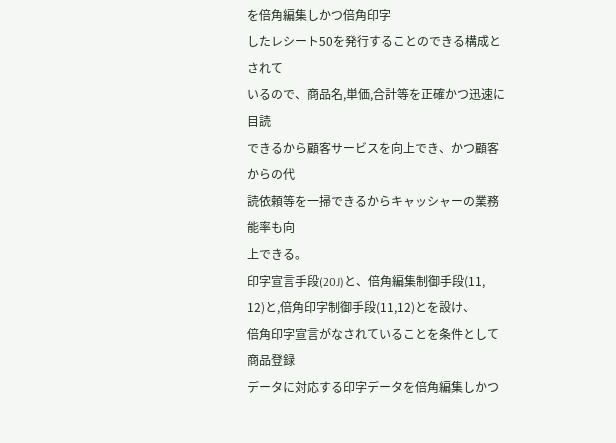を倍角編集しかつ倍角印字
したレシート50を発行することのできる構成とされて
いるので、商品名,単価,合計等を正確かつ迅速に目読
できるから顧客サービスを向上でき、かつ顧客からの代
読依頼等を一掃できるからキャッシャーの業務能率も向
上できる。
印字宣言手段(20J)と、倍角編集制御手段(11,
12)と,倍角印字制御手段(11,12)とを設け、
倍角印字宣言がなされていることを条件として商品登録
データに対応する印字データを倍角編集しかつ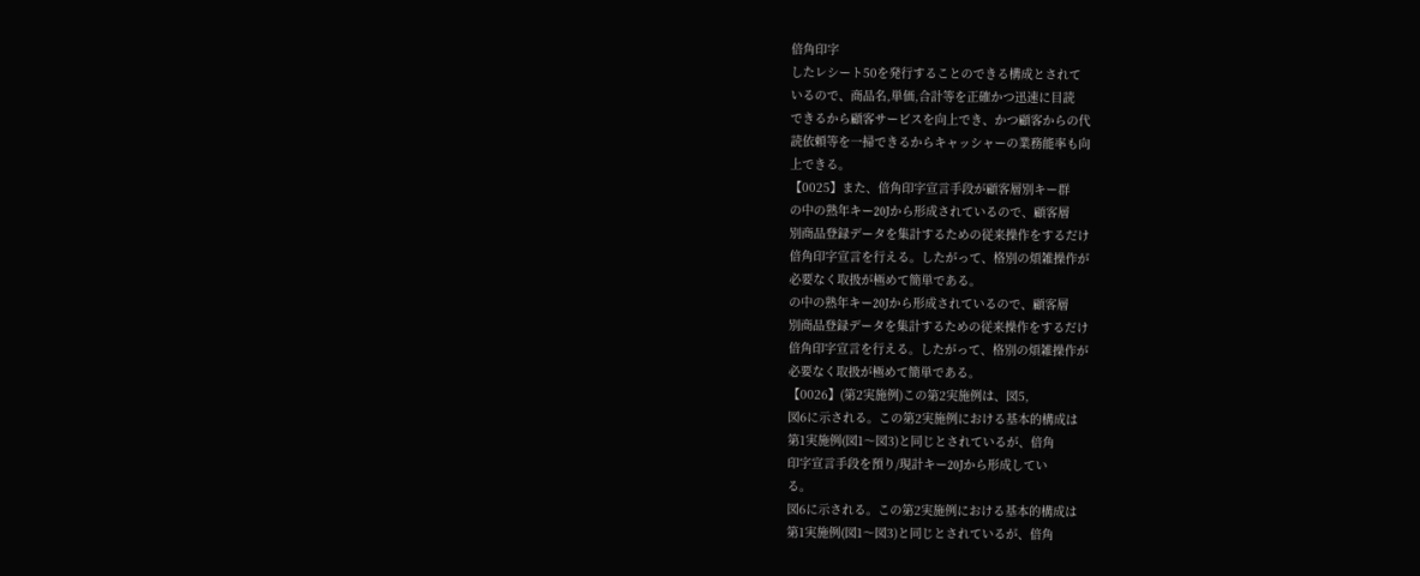倍角印字
したレシート50を発行することのできる構成とされて
いるので、商品名,単価,合計等を正確かつ迅速に目読
できるから顧客サービスを向上でき、かつ顧客からの代
読依頼等を一掃できるからキャッシャーの業務能率も向
上できる。
【0025】また、倍角印字宣言手段が顧客層別キー群
の中の熟年キー20Jから形成されているので、顧客層
別商品登録データを集計するための従来操作をするだけ
倍角印字宣言を行える。したがって、格別の煩雑操作が
必要なく取扱が極めて簡単である。
の中の熟年キー20Jから形成されているので、顧客層
別商品登録データを集計するための従来操作をするだけ
倍角印字宣言を行える。したがって、格別の煩雑操作が
必要なく取扱が極めて簡単である。
【0026】(第2実施例)この第2実施例は、図5,
図6に示される。この第2実施例における基本的構成は
第1実施例(図1〜図3)と同じとされているが、倍角
印字宣言手段を預り/現計キー20Jから形成してい
る。
図6に示される。この第2実施例における基本的構成は
第1実施例(図1〜図3)と同じとされているが、倍角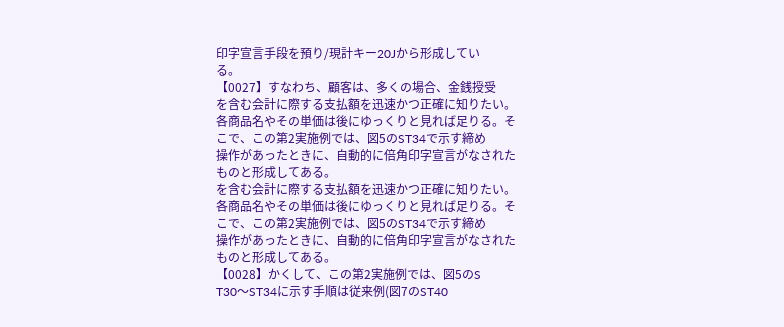印字宣言手段を預り/現計キー20Jから形成してい
る。
【0027】すなわち、顧客は、多くの場合、金銭授受
を含む会計に際する支払額を迅速かつ正確に知りたい。
各商品名やその単価は後にゆっくりと見れば足りる。そ
こで、この第2実施例では、図5のST34で示す締め
操作があったときに、自動的に倍角印字宣言がなされた
ものと形成してある。
を含む会計に際する支払額を迅速かつ正確に知りたい。
各商品名やその単価は後にゆっくりと見れば足りる。そ
こで、この第2実施例では、図5のST34で示す締め
操作があったときに、自動的に倍角印字宣言がなされた
ものと形成してある。
【0028】かくして、この第2実施例では、図5のS
T30〜ST34に示す手順は従来例(図7のST40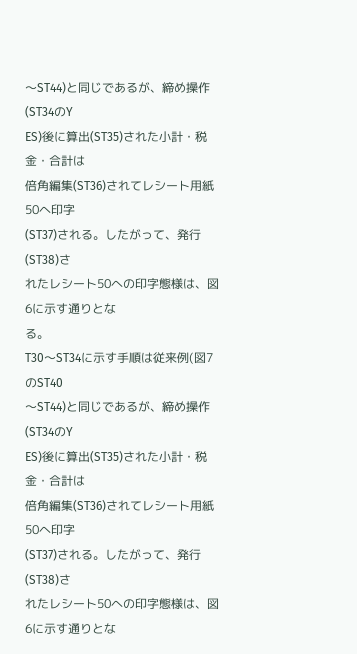〜ST44)と同じであるが、締め操作(ST34のY
ES)後に算出(ST35)された小計・税金・合計は
倍角編集(ST36)されてレシート用紙50へ印字
(ST37)される。したがって、発行(ST38)さ
れたレシート50への印字態様は、図6に示す通りとな
る。
T30〜ST34に示す手順は従来例(図7のST40
〜ST44)と同じであるが、締め操作(ST34のY
ES)後に算出(ST35)された小計・税金・合計は
倍角編集(ST36)されてレシート用紙50へ印字
(ST37)される。したがって、発行(ST38)さ
れたレシート50への印字態様は、図6に示す通りとな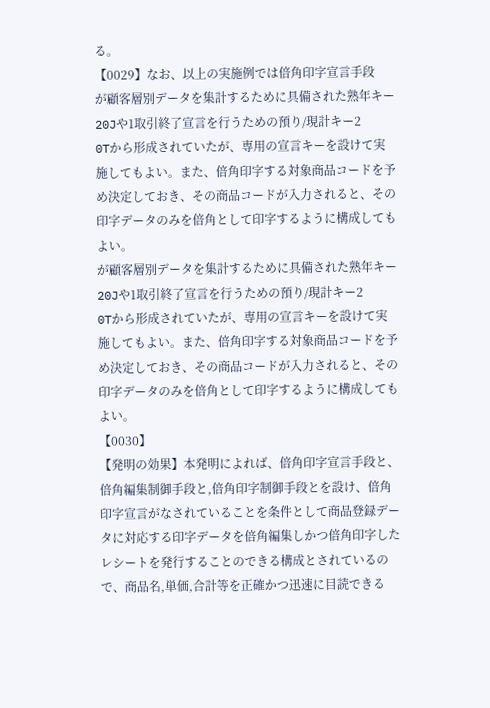る。
【0029】なお、以上の実施例では倍角印字宣言手段
が顧客層別データを集計するために具備された熟年キー
20Jや1取引終了宣言を行うための預り/現計キー2
0Tから形成されていたが、専用の宣言キーを設けて実
施してもよい。また、倍角印字する対象商品コードを予
め決定しておき、その商品コードが入力されると、その
印字データのみを倍角として印字するように構成しても
よい。
が顧客層別データを集計するために具備された熟年キー
20Jや1取引終了宣言を行うための預り/現計キー2
0Tから形成されていたが、専用の宣言キーを設けて実
施してもよい。また、倍角印字する対象商品コードを予
め決定しておき、その商品コードが入力されると、その
印字データのみを倍角として印字するように構成しても
よい。
【0030】
【発明の効果】本発明によれば、倍角印字宣言手段と、
倍角編集制御手段と,倍角印字制御手段とを設け、倍角
印字宣言がなされていることを条件として商品登録デー
タに対応する印字データを倍角編集しかつ倍角印字した
レシートを発行することのできる構成とされているの
で、商品名,単価,合計等を正確かつ迅速に目読できる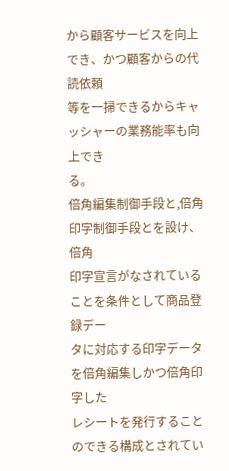から顧客サービスを向上でき、かつ顧客からの代読依頼
等を一掃できるからキャッシャーの業務能率も向上でき
る。
倍角編集制御手段と,倍角印字制御手段とを設け、倍角
印字宣言がなされていることを条件として商品登録デー
タに対応する印字データを倍角編集しかつ倍角印字した
レシートを発行することのできる構成とされてい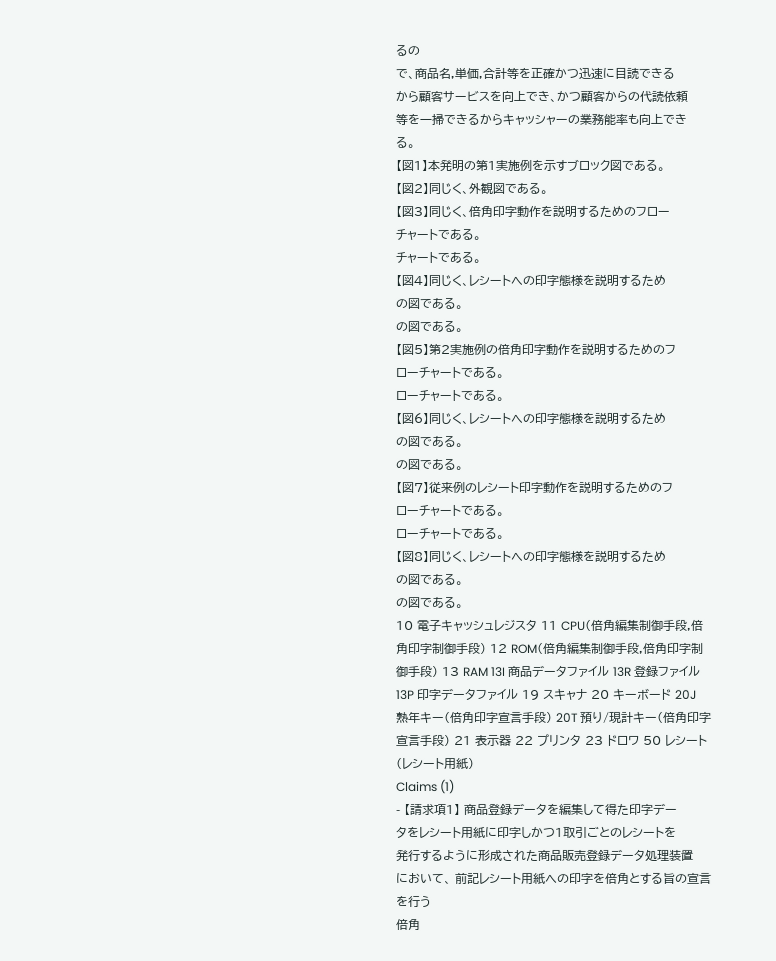るの
で、商品名,単価,合計等を正確かつ迅速に目読できる
から顧客サービスを向上でき、かつ顧客からの代読依頼
等を一掃できるからキャッシャーの業務能率も向上でき
る。
【図1】本発明の第1実施例を示すブロック図である。
【図2】同じく、外観図である。
【図3】同じく、倍角印字動作を説明するためのフロー
チャートである。
チャートである。
【図4】同じく、レシートへの印字態様を説明するため
の図である。
の図である。
【図5】第2実施例の倍角印字動作を説明するためのフ
ローチャートである。
ローチャートである。
【図6】同じく、レシートへの印字態様を説明するため
の図である。
の図である。
【図7】従来例のレシート印字動作を説明するためのフ
ローチャートである。
ローチャートである。
【図8】同じく、レシートへの印字態様を説明するため
の図である。
の図である。
10 電子キャッシュレジスタ 11 CPU(倍角編集制御手段,倍角印字制御手段) 12 ROM(倍角編集制御手段,倍角印字制御手段) 13 RAM 13I 商品データファイル 13R 登録ファイル 13P 印字データファイル 19 スキャナ 20 キーボード 20J 熟年キー(倍角印字宣言手段) 20T 預り/現計キー(倍角印字宣言手段) 21 表示器 22 プリンタ 23 ドロワ 50 レシート(レシート用紙)
Claims (1)
- 【請求項1】 商品登録データを編集して得た印字デー
タをレシート用紙に印字しかつ1取引ごとのレシートを
発行するように形成された商品販売登録データ処理装置
において、 前記レシート用紙への印字を倍角とする旨の宣言を行う
倍角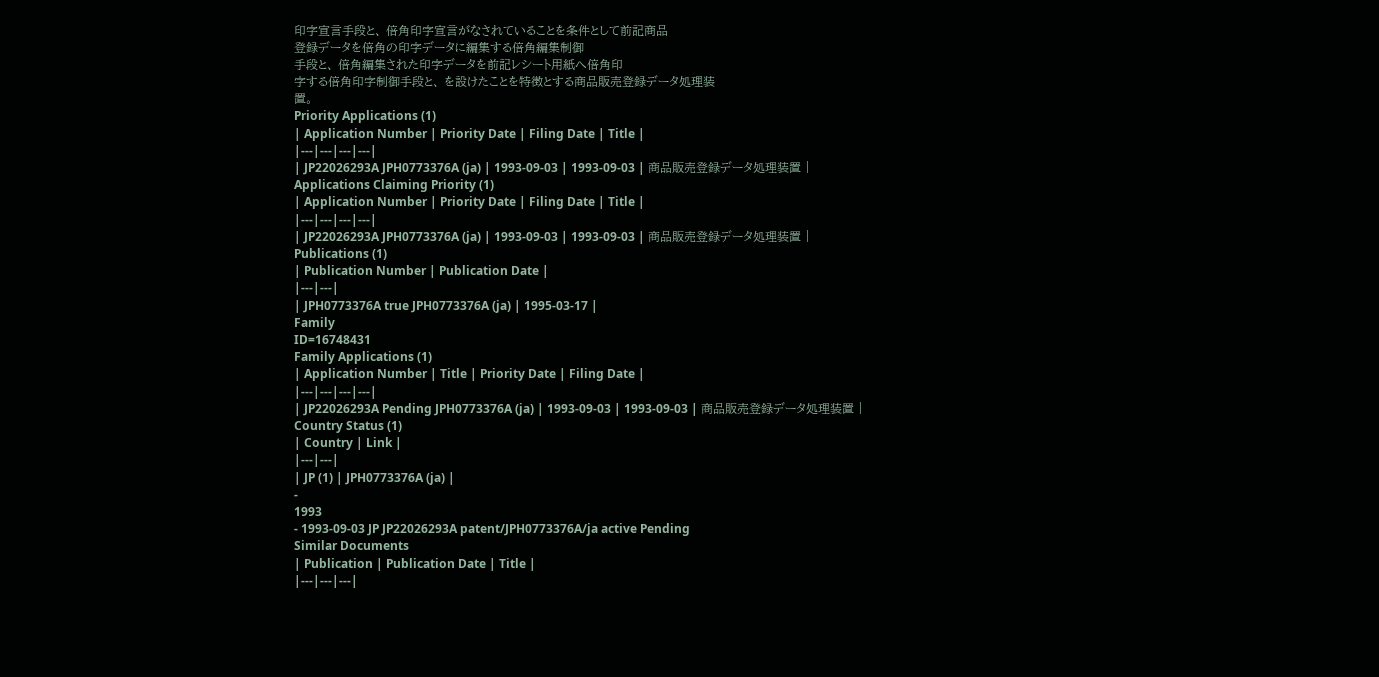印字宣言手段と、 倍角印字宣言がなされていることを条件として前記商品
登録データを倍角の印字データに編集する倍角編集制御
手段と、 倍角編集された印字データを前記レシート用紙へ倍角印
字する倍角印字制御手段と、 を設けたことを特徴とする商品販売登録データ処理装
置。
Priority Applications (1)
| Application Number | Priority Date | Filing Date | Title |
|---|---|---|---|
| JP22026293A JPH0773376A (ja) | 1993-09-03 | 1993-09-03 | 商品販売登録データ処理装置 |
Applications Claiming Priority (1)
| Application Number | Priority Date | Filing Date | Title |
|---|---|---|---|
| JP22026293A JPH0773376A (ja) | 1993-09-03 | 1993-09-03 | 商品販売登録データ処理装置 |
Publications (1)
| Publication Number | Publication Date |
|---|---|
| JPH0773376A true JPH0773376A (ja) | 1995-03-17 |
Family
ID=16748431
Family Applications (1)
| Application Number | Title | Priority Date | Filing Date |
|---|---|---|---|
| JP22026293A Pending JPH0773376A (ja) | 1993-09-03 | 1993-09-03 | 商品販売登録データ処理装置 |
Country Status (1)
| Country | Link |
|---|---|
| JP (1) | JPH0773376A (ja) |
-
1993
- 1993-09-03 JP JP22026293A patent/JPH0773376A/ja active Pending
Similar Documents
| Publication | Publication Date | Title |
|---|---|---|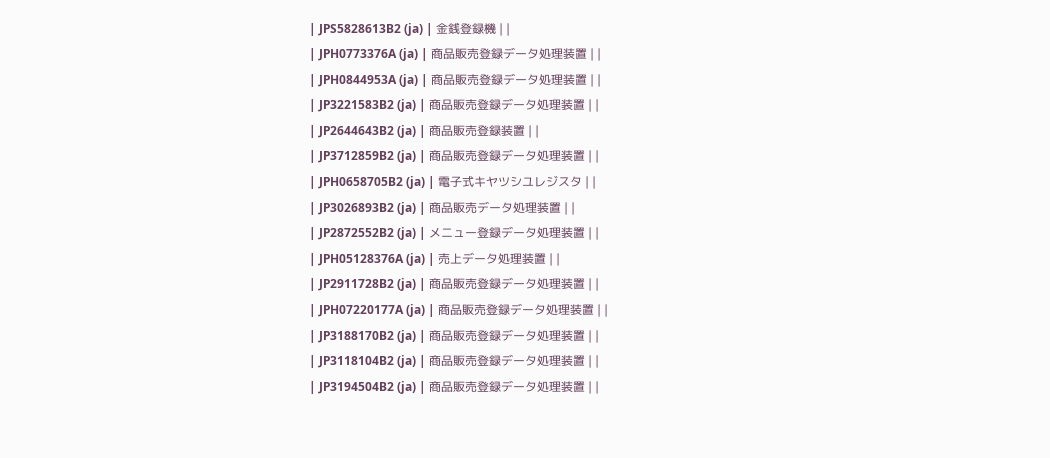| JPS5828613B2 (ja) | 金銭登録機 | |
| JPH0773376A (ja) | 商品販売登録データ処理装置 | |
| JPH0844953A (ja) | 商品販売登録データ処理装置 | |
| JP3221583B2 (ja) | 商品販売登録データ処理装置 | |
| JP2644643B2 (ja) | 商品販売登録装置 | |
| JP3712859B2 (ja) | 商品販売登録データ処理装置 | |
| JPH0658705B2 (ja) | 電子式キヤツシユレジスタ | |
| JP3026893B2 (ja) | 商品販売データ処理装置 | |
| JP2872552B2 (ja) | メニュー登録データ処理装置 | |
| JPH05128376A (ja) | 売上データ処理装置 | |
| JP2911728B2 (ja) | 商品販売登録データ処理装置 | |
| JPH07220177A (ja) | 商品販売登録データ処理装置 | |
| JP3188170B2 (ja) | 商品販売登録データ処理装置 | |
| JP3118104B2 (ja) | 商品販売登録データ処理装置 | |
| JP3194504B2 (ja) | 商品販売登録データ処理装置 | |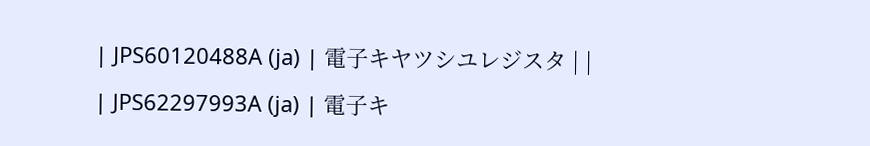| JPS60120488A (ja) | 電子キヤツシユレジスタ | |
| JPS62297993A (ja) | 電子キ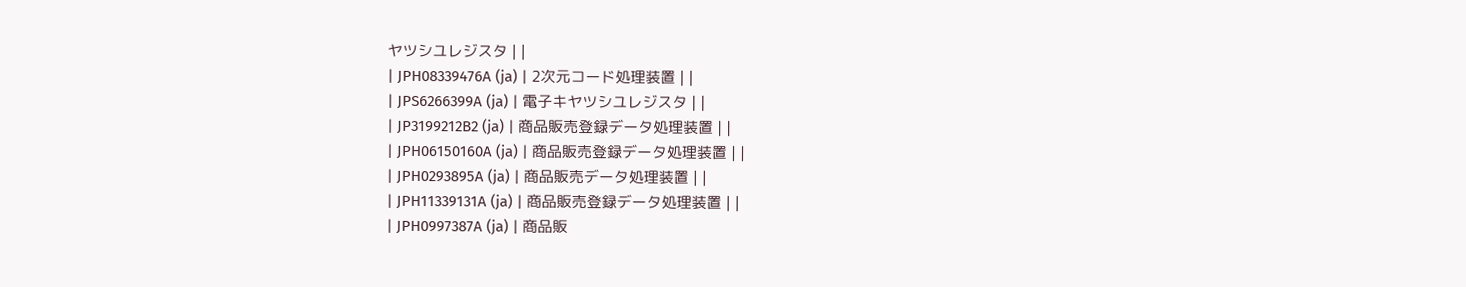ヤツシユレジスタ | |
| JPH08339476A (ja) | 2次元コード処理装置 | |
| JPS6266399A (ja) | 電子キヤツシユレジスタ | |
| JP3199212B2 (ja) | 商品販売登録データ処理装置 | |
| JPH06150160A (ja) | 商品販売登録データ処理装置 | |
| JPH0293895A (ja) | 商品販売データ処理装置 | |
| JPH11339131A (ja) | 商品販売登録データ処理装置 | |
| JPH0997387A (ja) | 商品販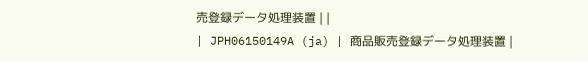売登録データ処理装置 | |
| JPH06150149A (ja) | 商品販売登録データ処理装置 |